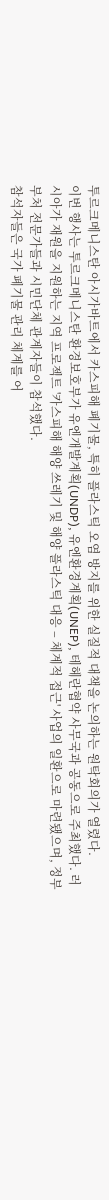투르크메니스탄 아시가바트에서 카스피해 폐기물, 특히 플라스틱 오염 방지를 위한 실질적 대책을 논의하는 원탁회의가 열렸다.
이번 행사는 투르크메니스탄 환경보호부가 유엔개발계획(UNDP), 유엔환경계획(UNEP), 테헤란협약 사무국과 공동으로 주최했다. 러시아가 재원을 지원하는 지역 프로젝트 '카스피해 해양 쓰레기 및 해양 플라스틱 대응 – 체계적 접근' 사업의 일환으로 마련됐으며, 정부 부처 전문가들과 시민단체 관계자들이 참석했다.
참석자들은 국가 폐기물 관리 체계를 어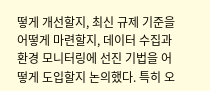떻게 개선할지, 최신 규제 기준을 어떻게 마련할지, 데이터 수집과 환경 모니터링에 선진 기법을 어떻게 도입할지 논의했다. 특히 오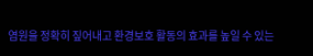염원을 정확히 짚어내고 환경보호 활동의 효과를 높일 수 있는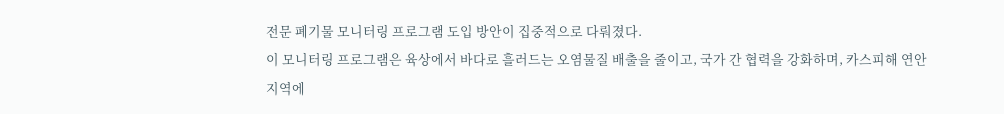전문 폐기물 모니터링 프로그램 도입 방안이 집중적으로 다뤄졌다.
이 모니터링 프로그램은 육상에서 바다로 흘러드는 오염물질 배출을 줄이고, 국가 간 협력을 강화하며, 카스피해 연안 지역에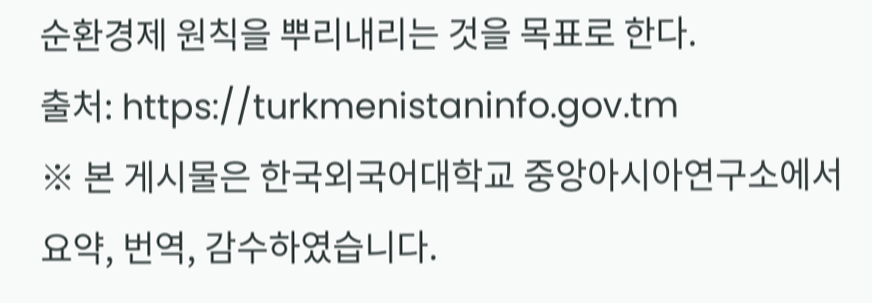순환경제 원칙을 뿌리내리는 것을 목표로 한다.
출처: https://turkmenistaninfo.gov.tm
※ 본 게시물은 한국외국어대학교 중앙아시아연구소에서 요약, 번역, 감수하였습니다.